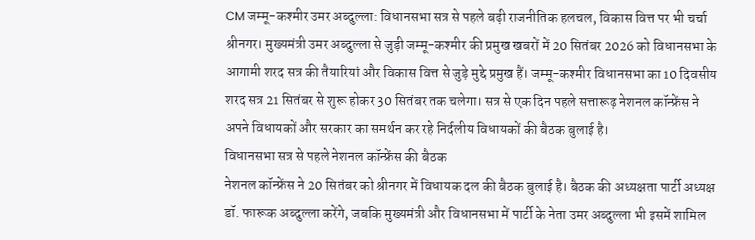CM जम्मू-कश्मीर उमर अब्दुल्ला: विधानसभा सत्र से पहले बढ़ी राजनीतिक हलचल, विकास वित्त पर भी चर्चा
श्रीनगर। मुख्यमंत्री उमर अब्दुल्ला से जुड़ी जम्मू-कश्मीर की प्रमुख खबरों में 20 सितंबर 2026 को विधानसभा के आगामी शरद सत्र की तैयारियां और विकास वित्त से जुड़े मुद्दे प्रमुख हैं। जम्मू-कश्मीर विधानसभा का 10 दिवसीय शरद सत्र 21 सितंबर से शुरू होकर 30 सितंबर तक चलेगा। सत्र से एक दिन पहले सत्तारूढ़ नेशनल कॉन्फ्रेंस ने अपने विधायकों और सरकार का समर्थन कर रहे निर्दलीय विधायकों की बैठक बुलाई है।
विधानसभा सत्र से पहले नेशनल कॉन्फ्रेंस की बैठक
नेशनल कॉन्फ्रेंस ने 20 सितंबर को श्रीनगर में विधायक दल की बैठक बुलाई है। बैठक की अध्यक्षता पार्टी अध्यक्ष डॉ. फारूक अब्दुल्ला करेंगे, जबकि मुख्यमंत्री और विधानसभा में पार्टी के नेता उमर अब्दुल्ला भी इसमें शामिल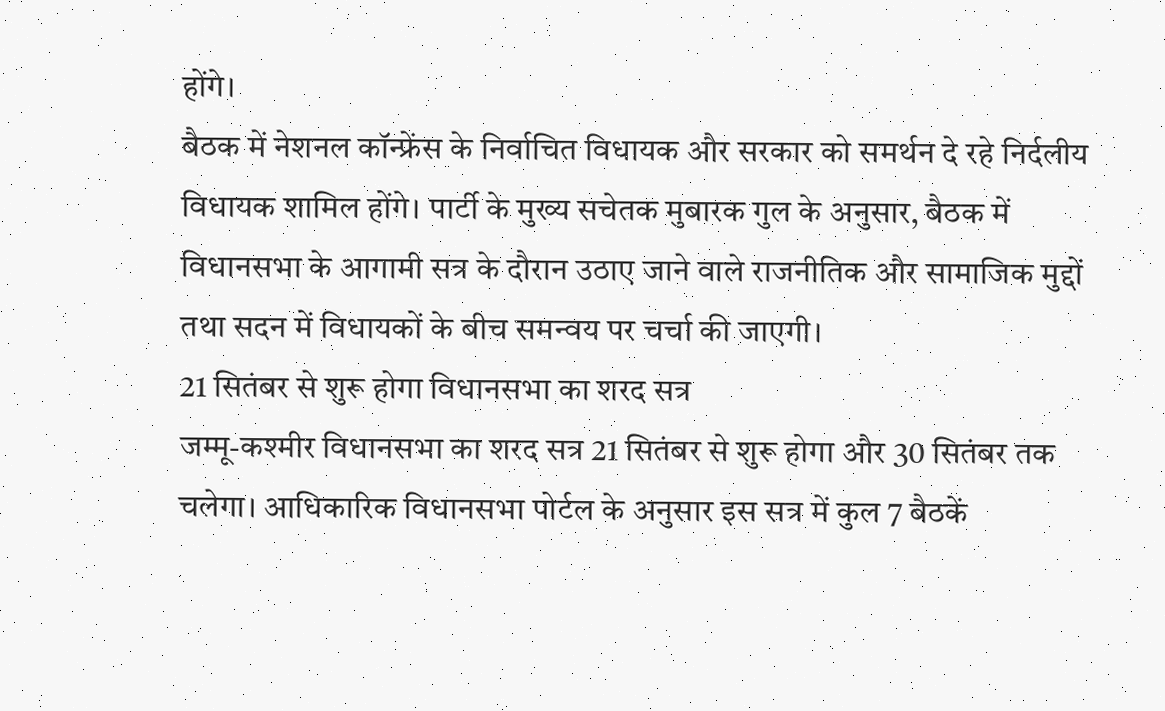होंगे।
बैठक में नेशनल कॉन्फ्रेंस के निर्वाचित विधायक और सरकार को समर्थन दे रहे निर्दलीय विधायक शामिल होंगे। पार्टी के मुख्य सचेतक मुबारक गुल के अनुसार, बैठक में विधानसभा के आगामी सत्र के दौरान उठाए जाने वाले राजनीतिक और सामाजिक मुद्दों तथा सदन में विधायकों के बीच समन्वय पर चर्चा की जाएगी।
21 सितंबर से शुरू होगा विधानसभा का शरद सत्र
जम्मू-कश्मीर विधानसभा का शरद सत्र 21 सितंबर से शुरू होगा और 30 सितंबर तक चलेगा। आधिकारिक विधानसभा पोर्टल के अनुसार इस सत्र में कुल 7 बैठकें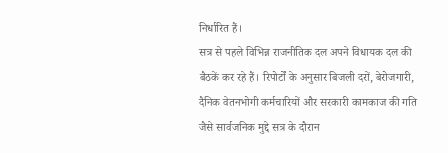निर्धारित हैं।
सत्र से पहले विभिन्न राजनीतिक दल अपने विधायक दल की बैठकें कर रहे हैं। रिपोर्टों के अनुसार बिजली दरों, बेरोजगारी, दैनिक वेतनभोगी कर्मचारियों और सरकारी कामकाज की गति जैसे सार्वजनिक मुद्दे सत्र के दौरान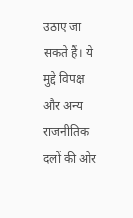उठाए जा सकते हैं। ये मुद्दे विपक्ष और अन्य राजनीतिक दलों की ओर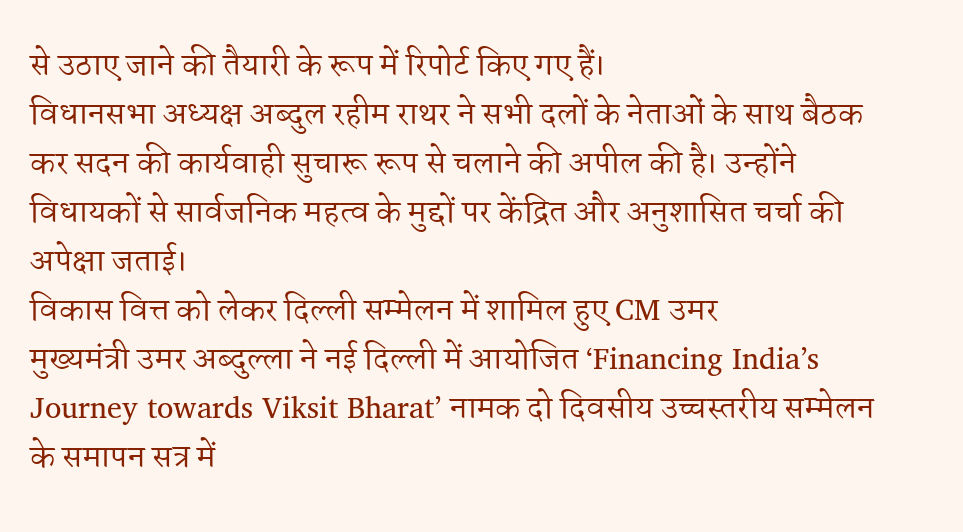से उठाए जाने की तैयारी के रूप में रिपोर्ट किए गए हैं।
विधानसभा अध्यक्ष अब्दुल रहीम राथर ने सभी दलों के नेताओं के साथ बैठक कर सदन की कार्यवाही सुचारू रूप से चलाने की अपील की है। उन्होंने विधायकों से सार्वजनिक महत्व के मुद्दों पर केंद्रित और अनुशासित चर्चा की अपेक्षा जताई।
विकास वित्त को लेकर दिल्ली सम्मेलन में शामिल हुए CM उमर
मुख्यमंत्री उमर अब्दुल्ला ने नई दिल्ली में आयोजित ‘Financing India’s Journey towards Viksit Bharat’ नामक दो दिवसीय उच्चस्तरीय सम्मेलन के समापन सत्र में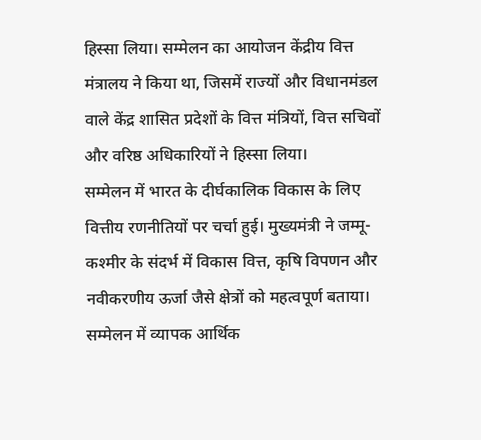हिस्सा लिया। सम्मेलन का आयोजन केंद्रीय वित्त मंत्रालय ने किया था, जिसमें राज्यों और विधानमंडल वाले केंद्र शासित प्रदेशों के वित्त मंत्रियों, वित्त सचिवों और वरिष्ठ अधिकारियों ने हिस्सा लिया।
सम्मेलन में भारत के दीर्घकालिक विकास के लिए वित्तीय रणनीतियों पर चर्चा हुई। मुख्यमंत्री ने जम्मू-कश्मीर के संदर्भ में विकास वित्त, कृषि विपणन और नवीकरणीय ऊर्जा जैसे क्षेत्रों को महत्वपूर्ण बताया। सम्मेलन में व्यापक आर्थिक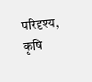परिदृश्य, कृषि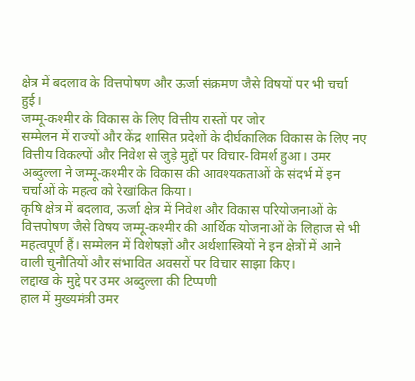क्षेत्र में बदलाव के वित्तपोषण और ऊर्जा संक्रमण जैसे विषयों पर भी चर्चा हुई।
जम्मू-कश्मीर के विकास के लिए वित्तीय रास्तों पर जोर
सम्मेलन में राज्यों और केंद्र शासित प्रदेशों के दीर्घकालिक विकास के लिए नए वित्तीय विकल्पों और निवेश से जुड़े मुद्दों पर विचार-विमर्श हुआ। उमर अब्दुल्ला ने जम्मू-कश्मीर के विकास की आवश्यकताओं के संदर्भ में इन चर्चाओं के महत्व को रेखांकित किया।
कृषि क्षेत्र में बदलाव, ऊर्जा क्षेत्र में निवेश और विकास परियोजनाओं के वित्तपोषण जैसे विषय जम्मू-कश्मीर की आर्थिक योजनाओं के लिहाज से भी महत्वपूर्ण हैं। सम्मेलन में विशेषज्ञों और अर्थशास्त्रियों ने इन क्षेत्रों में आने वाली चुनौतियों और संभावित अवसरों पर विचार साझा किए।
लद्दाख के मुद्दे पर उमर अब्दुल्ला की टिप्पणी
हाल में मुख्यमंत्री उमर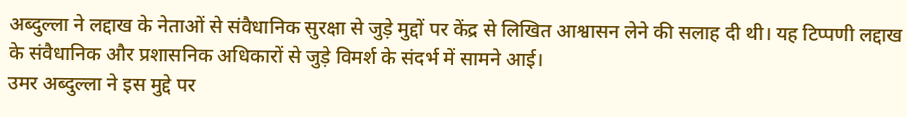अब्दुल्ला ने लद्दाख के नेताओं से संवैधानिक सुरक्षा से जुड़े मुद्दों पर केंद्र से लिखित आश्वासन लेने की सलाह दी थी। यह टिप्पणी लद्दाख के संवैधानिक और प्रशासनिक अधिकारों से जुड़े विमर्श के संदर्भ में सामने आई।
उमर अब्दुल्ला ने इस मुद्दे पर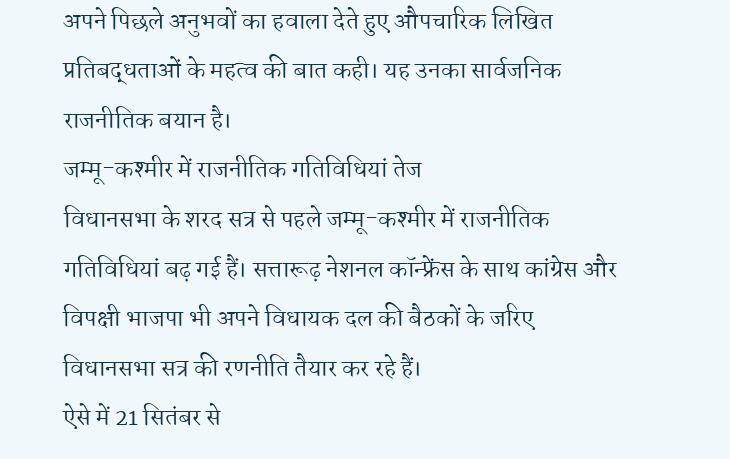अपने पिछले अनुभवों का हवाला देते हुए औपचारिक लिखित प्रतिबद्धताओं के महत्व की बात कही। यह उनका सार्वजनिक राजनीतिक बयान है।
जम्मू-कश्मीर में राजनीतिक गतिविधियां तेज
विधानसभा के शरद सत्र से पहले जम्मू-कश्मीर में राजनीतिक गतिविधियां बढ़ गई हैं। सत्तारूढ़ नेशनल कॉन्फ्रेंस के साथ कांग्रेस और विपक्षी भाजपा भी अपने विधायक दल की बैठकों के जरिए विधानसभा सत्र की रणनीति तैयार कर रहे हैं।
ऐसे में 21 सितंबर से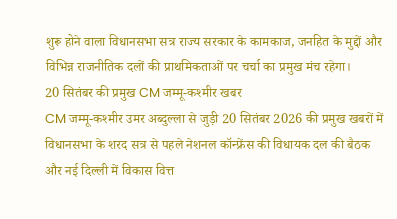शुरू होने वाला विधानसभा सत्र राज्य सरकार के कामकाज, जनहित के मुद्दों और विभिन्न राजनीतिक दलों की प्राथमिकताओं पर चर्चा का प्रमुख मंच रहेगा।
20 सितंबर की प्रमुख CM जम्मू-कश्मीर खबर
CM जम्मू-कश्मीर उमर अब्दुल्ला से जुड़ी 20 सितंबर 2026 की प्रमुख खबरों में विधानसभा के शरद सत्र से पहले नेशनल कॉन्फ्रेंस की विधायक दल की बैठक और नई दिल्ली में विकास वित्त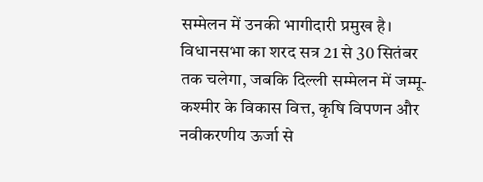सम्मेलन में उनकी भागीदारी प्रमुख है। विधानसभा का शरद सत्र 21 से 30 सितंबर तक चलेगा, जबकि दिल्ली सम्मेलन में जम्मू-कश्मीर के विकास वित्त, कृषि विपणन और नवीकरणीय ऊर्जा से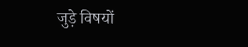जुड़े विषयों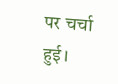पर चर्चा हुई।